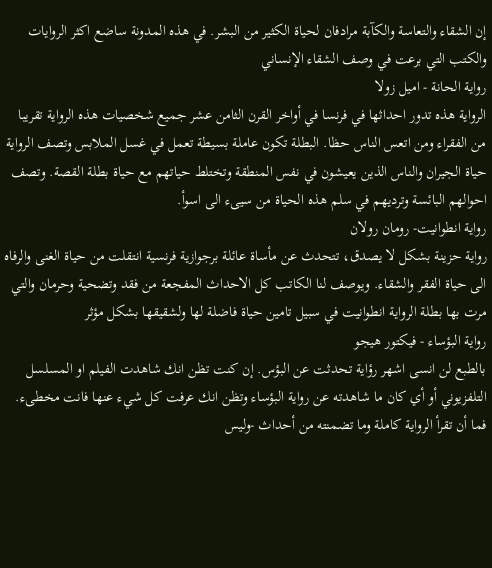إن الشقاء والتعاسة والكآبة مرادفان لحياة الكثير من البشر. في هذه المدونة ساضع اكثر الروايات والكتب التي برعت في وصف الشقاء الإنساني
رواية الحانة - اميل زولا
الرواية هذه تدور احداثها في فرنسا في أواخر القرن الثامن عشر جميع شخصيات هذه الرواية تقريبا من الفقراء ومن اتعس الناس حظا. البطلة تكون عاملة بسيطة تعمل في غسل الملابس وتصف الرواية حياة الجيران والناس الذين يعيشون في نفس المنطقة وتختلط حياتهم مع حياة بطلة القصة. وتصف احوالهم البائسة وترديهم في سلم هذه الحياة من سيىء الى اسوأ.
رواية انطوانيت- رومان رولان
رواية حزينة بشكل لا يصدق، تتحدث عن مأساة عائلة برجوازية فرنسية انتقلت من حياة الغنى والرفاه الى حياة الفقر والشقاء. ويوصف لنا الكاتب كل الاحداث المفجعة من فقد وتضحية وحرمان والتي مرت بها بطلة الرواية انطوانيت في سبيل تامين حياة فاضلة لها ولشقيقها بشكل مؤثر
رواية البؤساء - فيكتور هيجو
بالطبع لن انسى اشهر رؤاية تحدثت عن البؤس. إن كنت تظن انك شاهدت الفيلم او المسلسل التلفزيوني أو أي كان ما شاهدته عن رواية البؤساء وتظن انك عرفت كل شيء عنها فانت مخطىء.
فما أن تقرأ الرواية كاملة وما تضمنته من أحداث -وليس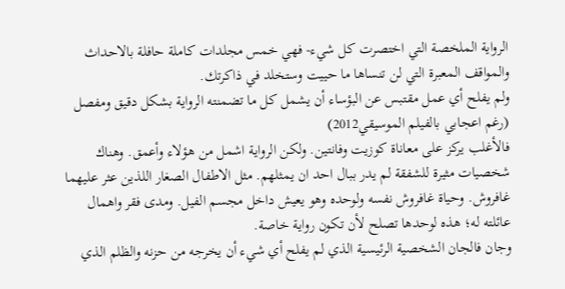الرواية الملخصة التي اختصرت كل شيء- فهي خمس مجلدات كاملة حافلة بالاحداث والمواقف المعبرة التي لن تنساها ما حييت وستخلد في ذاكرتك.
ولم يفلح أي عمل مقتبس عن البؤساء أن يشمل كل ما تضمنته الرواية بشكل دقيق ومفصل (رغم اعجابي بالفيلم الموسيقي2012)
فالأغلب يركز على معاناة كوزيت وفانتين. ولكن الرواية اشمل من هؤلاء وأعمق. وهناك شخصيات مثيرة للشفقة لم يدر ببال احد ان يمثلهم. مثل الاطفال الصغار اللذين عثر عليهما غافروش. وحياة غافروش نفسه ولوحده وهو يعيش داخل مجسم الفيل. ومدى فقر واهمال عائلته له؛ هذه لوحدها تصلح لأن تكون رواية خاصة.
وجان فالجان الشخصية الرئيسية الذي لم يفلح أي شيء أن يخرجه من حزنه والظلم الذي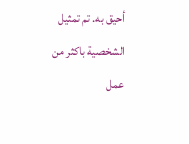أحيق به. تم تمثيل الشخصية باكثر من عمل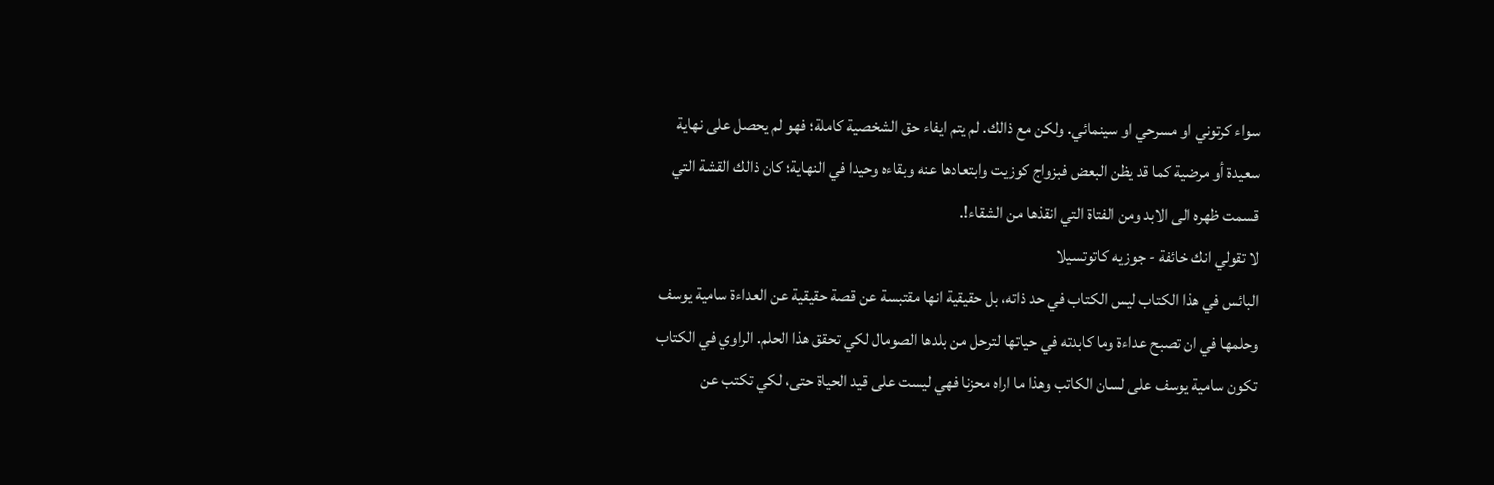سواء كرتوني او مسرحي او سينمائي. ولكن مع ذالك. لم يتم ايفاء حق الشخصية كاملة؛ فهو لم يحصل على نهاية سعيدة أو مرضية كما قد يظن البعض فبزواج كوزيت وابتعادها عنه وبقاءه وحيدا في النهاية؛ كان ذالك القشة التي قسمت ظهره الى الابد ومن الفتاة التي انقذها من الشقاء!.
لا تقولي انك خائفة - جوزيه كاتوتسيلا
البائس في هذا الكتاب ليس الكتاب في حد ذاته، بل حقيقية انها مقتبسة عن قصة حقيقية عن العداءة سامية يوسف وحلمها في ان تصبح عداءة وما كابدته في حياتها لترحل من بلدها الصومال لكي تحقق هذا الحلم. الراوي في الكتاب تكون سامية يوسف على لسان الكاتب وهذا ما اراه محزنا فهي ليست على قيد الحياة حتى، لكي تكتب عن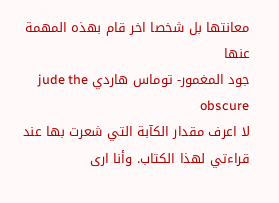معانتها بل شخصا اخر قام بهذه المهمة عنها
جود المغمور- توماس هاردي jude the obscure
لا اعرف مقدار الكآبة التي شعرت بها عند قراءتي لهذا الكتاب. وأنا ارى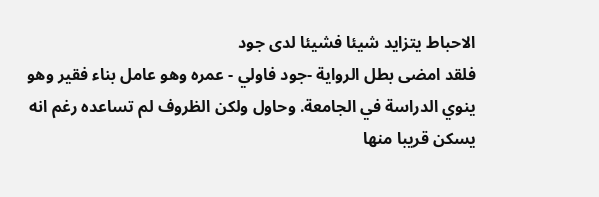الاحباط يتزايد شيئا فشيئا لدى جود
فلقد امضى بطل الرواية -جود فاولي - عمره وهو عامل بناء فقير وهو ينوي الدراسة في الجامعة. وحاول ولكن الظروف لم تساعده رغم انه يسكن قريبا منها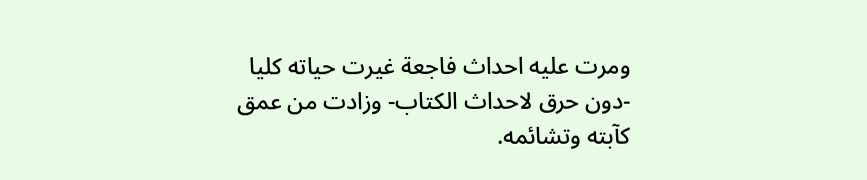ومرت عليه احداث فاجعة غيرت حياته كليا -دون حرق لاحداث الكتاب- وزادت من عمق كآبته وتشائمه.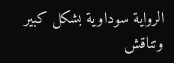الرواية سوداوية بشكل كبير وتناقش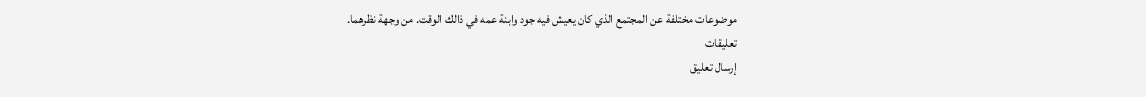موضوعات مختلفة عن المجتمع الذي كان يعيش فيه جود وابنة عمه في ذالك الوقت. من وجهة نظرهما.
تعليقات
إرسال تعليق